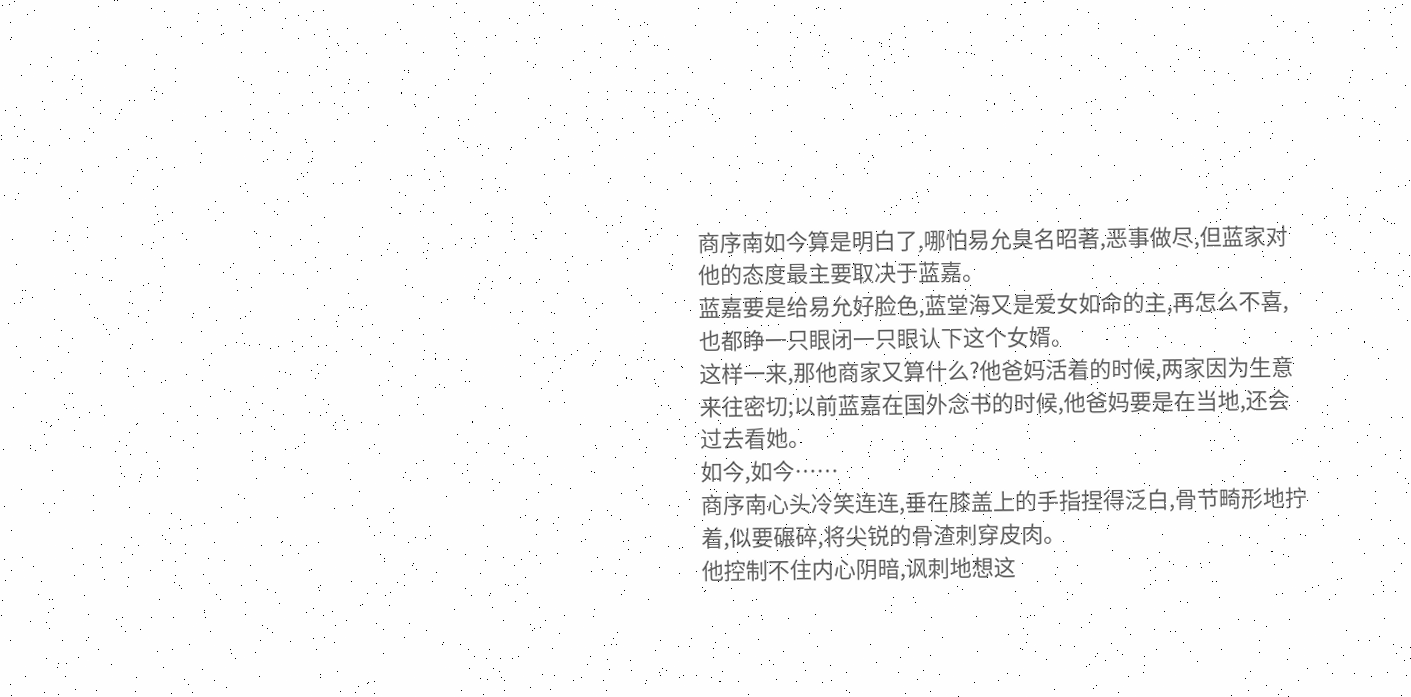商序南如今算是明白了,哪怕易允臭名昭著,恶事做尽,但蓝家对他的态度最主要取决于蓝嘉。
蓝嘉要是给易允好脸色,蓝堂海又是爱女如命的主,再怎么不喜,也都睁一只眼闭一只眼认下这个女婿。
这样一来,那他商家又算什么?他爸妈活着的时候,两家因为生意来往密切;以前蓝嘉在国外念书的时候,他爸妈要是在当地,还会过去看她。
如今,如今……
商序南心头冷笑连连,垂在膝盖上的手指捏得泛白,骨节畸形地拧着,似要碾碎,将尖锐的骨渣刺穿皮肉。
他控制不住内心阴暗,讽刺地想这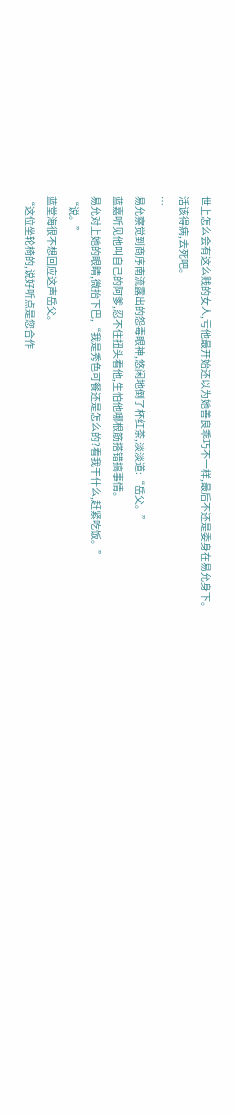世上怎么会有这么贱的女人,亏他最开始还以为她善良乖巧不一样,最后不还是委身在易允身下。
活该得病,去死吧。
…
易允察觉到商序南流露出的怨毒眼神,悠闲地倒了杯红茶,淡淡道:“岳父。”
蓝嘉听见他叫自己的阿爹,忍不住扭头看他,生怕他哪根筋搭错搞事情。
易允对上她的眼睛,微抬下巴,“我是秀色可餐还是怎么的?看我干什么,赶紧吃饭。”
“说。”
蓝堂海很不想回应这声岳父。
“这位坐轮椅的,说好听点是您合作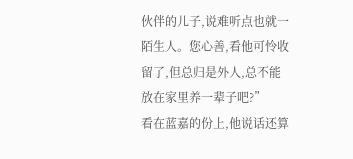伙伴的儿子,说难听点也就一陌生人。您心善,看他可怜收留了,但总归是外人,总不能放在家里养一辈子吧?”
看在蓝嘉的份上,他说话还算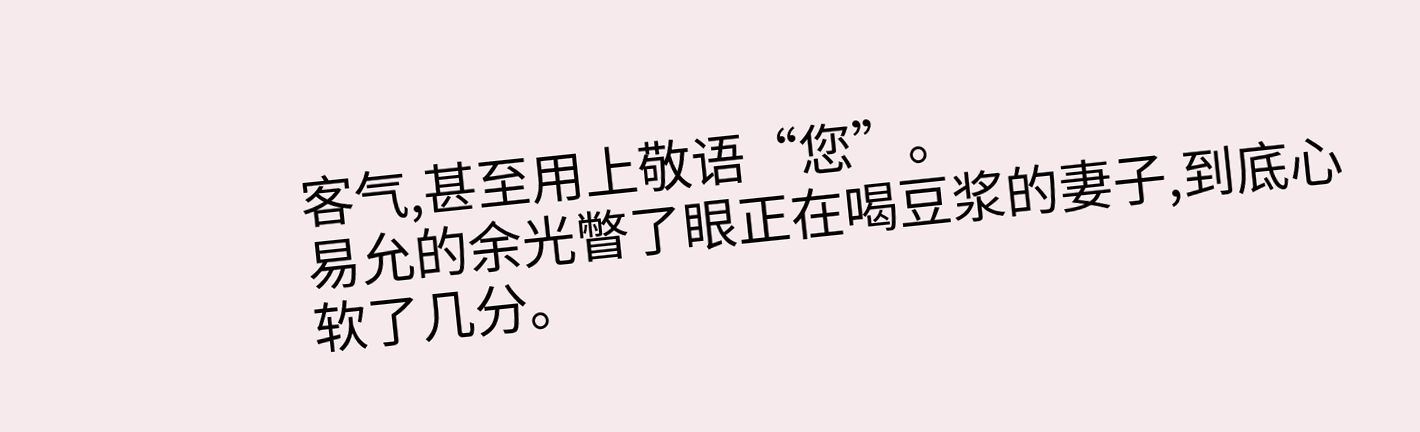客气,甚至用上敬语“您”。
易允的余光瞥了眼正在喝豆浆的妻子,到底心软了几分。